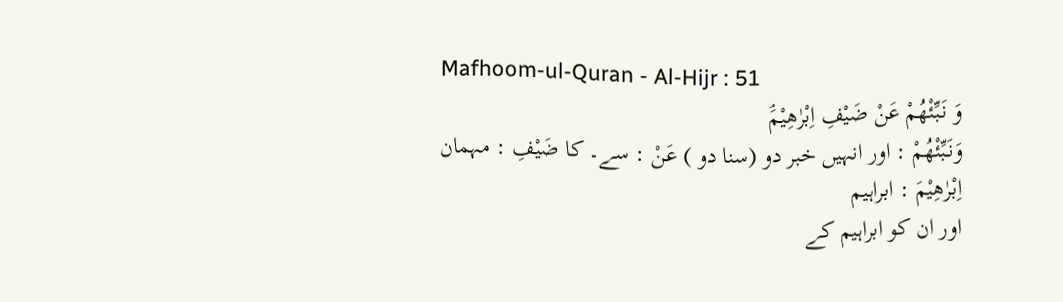Mafhoom-ul-Quran - Al-Hijr : 51
وَ نَبِّئْهُمْ عَنْ ضَیْفِ اِبْرٰهِیْمَۘ
وَنَبِّئْهُمْ : اور انہیں خبر دو (سنا دو ) عَنْ : سے۔ کا ضَيْفِ : مہمان اِبْرٰهِيْمَ : ابراہیم
اور ان کو ابراہیم کے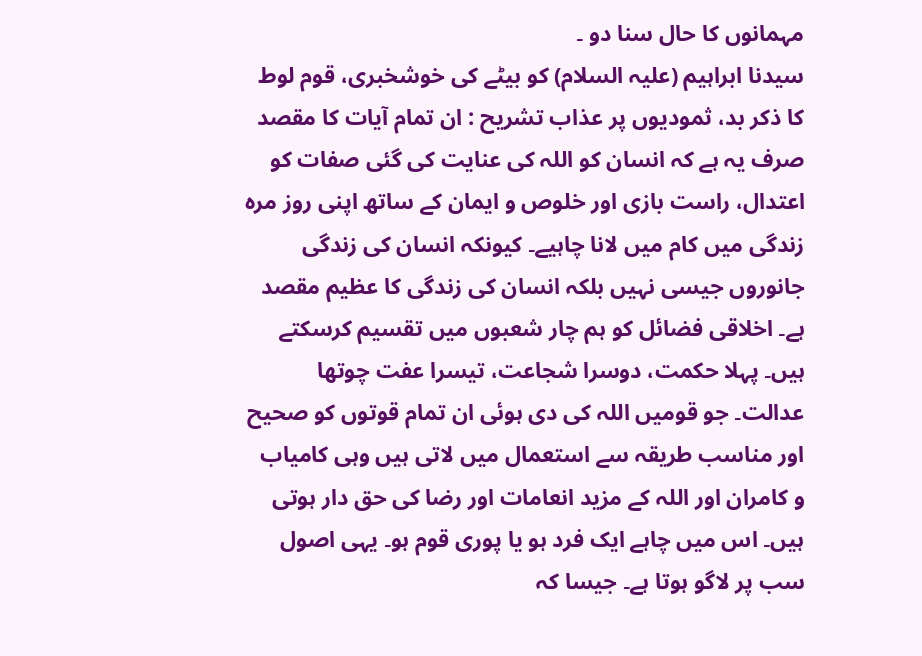مہمانوں کا حال سنا دو ۔
سیدنا ابراہیم (علیہ السلام) کو بیٹے کی خوشخبری، قوم لوط کا ذکر بد، ثمودیوں پر عذاب تشریح : ان تمام آیات کا مقصد صرف یہ ہے کہ انسان کو اللہ کی عنایت کی گئی صفات کو اعتدال، راست بازی اور خلوص و ایمان کے ساتھ اپنی روز مرہ زندگی میں کام میں لانا چاہیے۔ کیونکہ انسان کی زندگی جانوروں جیسی نہیں بلکہ انسان کی زندگی کا عظیم مقصد ہے۔ اخلاقی فضائل کو ہم چار شعبوں میں تقسیم کرسکتے ہیں۔ پہلا حکمت، دوسرا شجاعت، تیسرا عفت چوتھا عدالت۔ جو قومیں اللہ کی دی ہوئی ان تمام قوتوں کو صحیح اور مناسب طریقہ سے استعمال میں لاتی ہیں وہی کامیاب و کامران اور اللہ کے مزید انعامات اور رضا کی حق دار ہوتی ہیں۔ اس میں چاہے ایک فرد ہو یا پوری قوم ہو۔ یہی اصول سب پر لاگو ہوتا ہے۔ جیسا کہ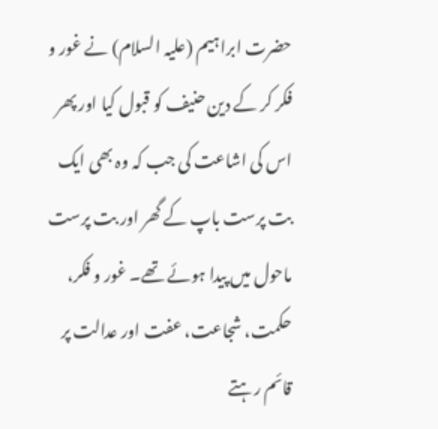حضرت ابراہیم (علیہ السلام) نے غور و فکر کر کے دین حنیف کو قبول کیا اور پھر اس کی اشاعت کی جب کہ وہ بھی ایک بت پرست باپ کے گھر اور بت پرست ماحول میں پیدا ہوئے تھے۔ غور و فکر، حکمت، شجاعت، عفت اور عدالت پر قائم رہتے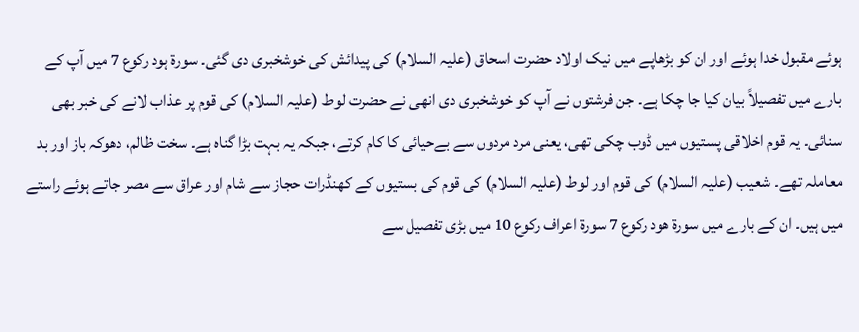ہوئے مقبول خدا ہوئے اور ان کو بڑھاپے میں نیک اولاد حضرت اسحاق (علیہ السلام) کی پیدائش کی خوشخبری دی گئی۔ سورة ہود رکوع 7 میں آپ کے بارے میں تفصیلاً بیان کیا جا چکا ہے۔ جن فرشتوں نے آپ کو خوشخبری دی انھی نے حضرت لوط (علیہ السلام) کی قوم پر عذاب لانے کی خبر بھی سنائی۔ یہ قوم اخلاقی پستیوں میں ڈوب چکی تھی، یعنی مرد مردوں سے بےحیائی کا کام کرتے، جبکہ یہ بہت بڑا گناہ ہے۔ سخت ظالم، دھوکہ باز اور بد معاملہ تھے۔ شعیب (علیہ السلام) کی قوم اور لوط (علیہ السلام) کی قوم کی بستیوں کے کھنڈرات حجاز سے شام اور عراق سے مصر جاتے ہوئے راستے میں ہیں۔ ان کے بارے میں سورة ھود رکوع 7 سورة اعراف رکوع 10 میں بڑی تفصیل سے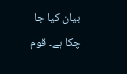بیان کیا جا چکا ہے۔ قوم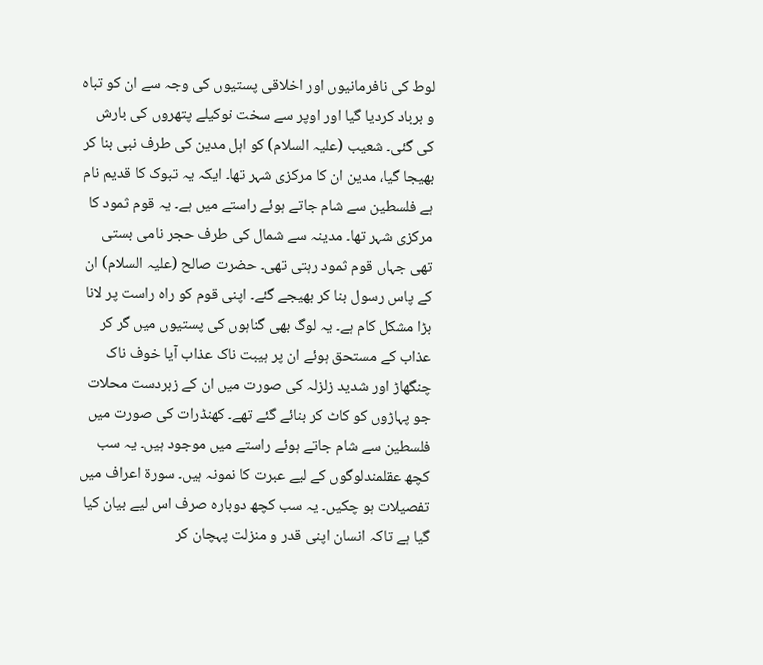لوط کی نافرمانیوں اور اخلاقی پستیوں کی وجہ سے ان کو تباہ و برباد کردیا گیا اور اوپر سے سخت نوکیلے پتھروں کی بارش کی گئی۔ شعیب (علیہ السلام) کو اہل مدین کی طرف نبی بنا کر بھیجا گیا، مدین ان کا مرکزی شہر تھا۔ ایکہ یہ تبوک کا قدیم نام ہے فلسطین سے شام جاتے ہوئے راستے میں ہے۔ یہ قوم ثمود کا مرکزی شہر تھا۔ مدینہ سے شمال کی طرف حجر نامی بستی تھی جہاں قوم ثمود رہتی تھی۔ حضرت صالح (علیہ السلام) ان کے پاس رسول بنا کر بھیجے گئے۔ اپنی قوم کو راہ راست پر لانا بڑا مشکل کام ہے۔ یہ لوگ بھی گناہوں کی پستیوں میں گر کر عذاب کے مستحق ہوئے ان پر ہیبت ناک عذاب آیا خوف ناک چنگھاڑ اور شدید زلزلہ کی صورت میں ان کے زبردست محلات جو پہاڑوں کو کاٹ کر بنائے گئے تھے۔ کھنڈرات کی صورت میں فلسطین سے شام جاتے ہوئے راستے میں موجود ہیں۔ یہ سب کچھ عقلمندلوگوں کے لیے عبرت کا نمونہ ہیں۔ سورة اعراف میں تفصیلات ہو چکیں۔ یہ سب کچھ دوبارہ صرف اس لیے بیان کیا گیا ہے تاکہ انسان اپنی قدر و منزلت پہچان کر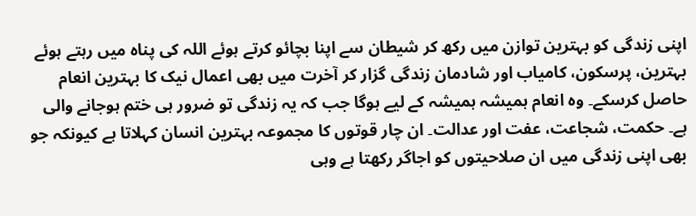اپنی زندگی کو بہترین توازن میں رکھ کر شیطان سے اپنا بچائو کرتے ہوئے اللہ کی پناہ میں رہتے ہوئے بہترین، پرسکون، کامیاب اور شادمان زندگی گزار کر آخرت میں بھی اعمال نیک کا بہترین انعام حاصل کرسکے۔ وہ انعام ہمیشہ ہمیشہ کے لیے ہوگا جب کہ یہ زندگی تو ضرور ہی ختم ہوجانے والی ہے۔ حکمت، شجاعت، عفت اور عدالت۔ ان چار قوتوں کا مجموعہ بہترین انسان کہلاتا ہے کیونکہ جو بھی اپنی زندگی میں ان صلاحیتوں کو اجاگر رکھتا ہے وہی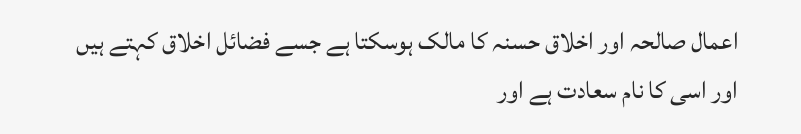اعمال صالحہ اور اخلاق حسنہ کا مالک ہوسکتا ہے جسے فضائل اخلاق کہتے ہیں اور اسی کا نام سعادت ہے اور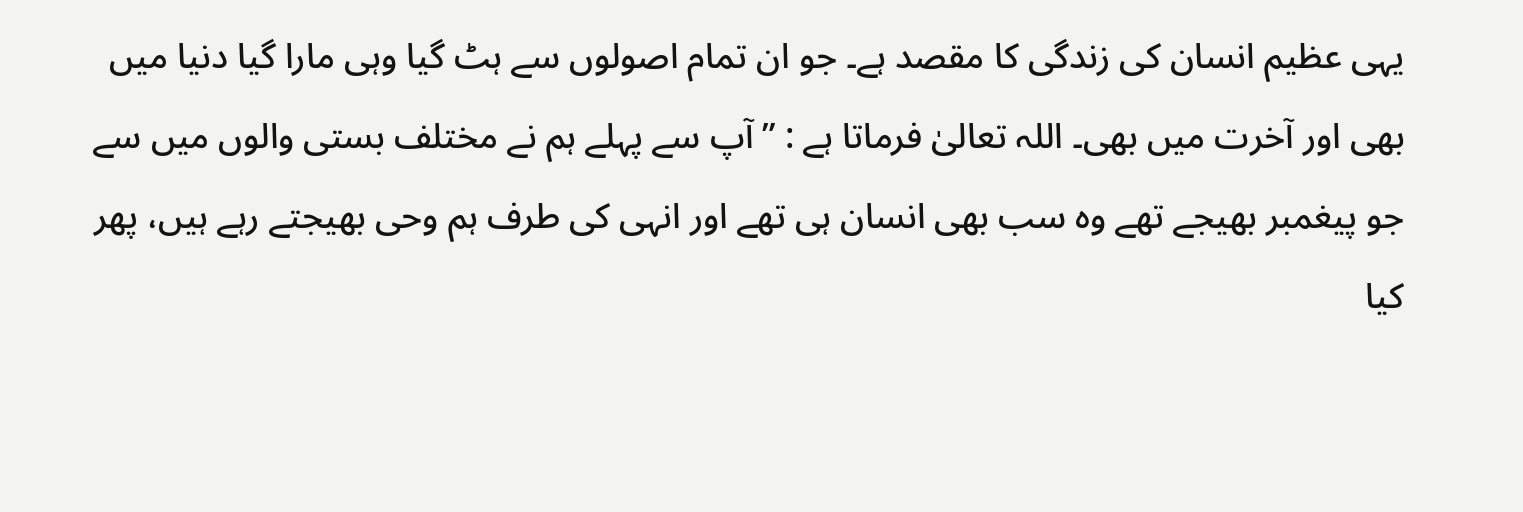یہی عظیم انسان کی زندگی کا مقصد ہے۔ جو ان تمام اصولوں سے ہٹ گیا وہی مارا گیا دنیا میں بھی اور آخرت میں بھی۔ اللہ تعالیٰ فرماتا ہے : ” آپ سے پہلے ہم نے مختلف بستی والوں میں سے جو پیغمبر بھیجے تھے وہ سب بھی انسان ہی تھے اور انہی کی طرف ہم وحی بھیجتے رہے ہیں، پھر کیا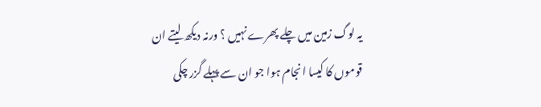یہ لوگ زمین میں چلے پھرے نہیں ؟ ورنہ دیکھ لیتے ان قوموں کا کیسا انجام ہوا جو ان سے پہلے گزر چکی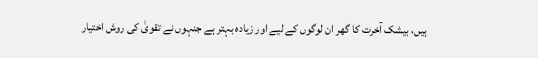ہیں، بیشک آخرت کا گھر ان لوگوں کے لیے اور زیادہ بہتر ہے جنہوں نے تقویٰ کی روش اختیار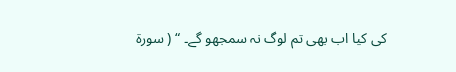کی کیا اب بھی تم لوگ نہ سمجھو گے۔ “ ( سورة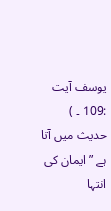یوسف آیت :109 ۔ ) حدیث میں آتا ہے ” ایمان کی انتہا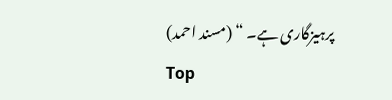پرہیزگاری ہے۔ “ (مسند احمد)
Top